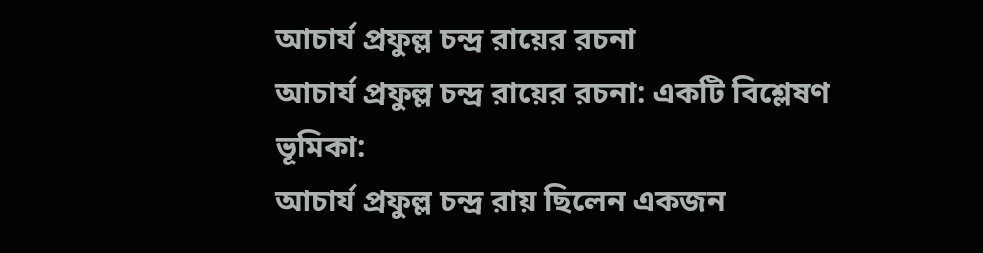আচার্য প্রফুল্ল চন্দ্র রায়ের রচনা
আচার্য প্রফুল্ল চন্দ্র রায়ের রচনা: একটি বিশ্লেষণ
ভূমিকা:
আচার্য প্রফুল্ল চন্দ্র রায় ছিলেন একজন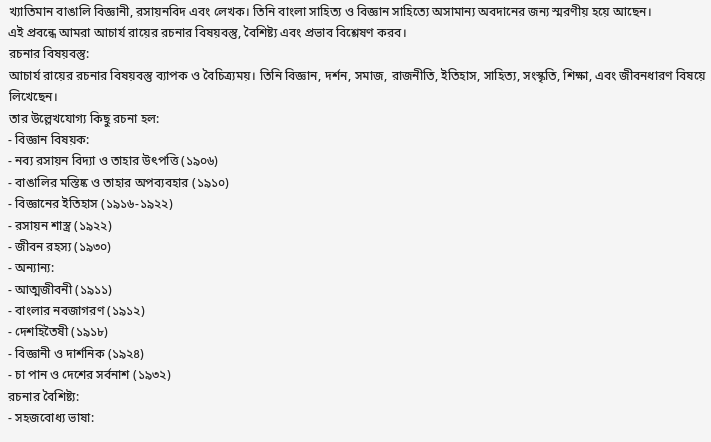খ্যাতিমান বাঙালি বিজ্ঞানী, রসায়নবিদ এবং লেখক। তিনি বাংলা সাহিত্য ও বিজ্ঞান সাহিত্যে অসামান্য অবদানের জন্য স্মরণীয় হয়ে আছেন।
এই প্রবন্ধে আমরা আচার্য রায়ের রচনার বিষয়বস্তু, বৈশিষ্ট্য এবং প্রভাব বিশ্লেষণ করব।
রচনার বিষয়বস্তু:
আচার্য রায়ের রচনার বিষয়বস্তু ব্যাপক ও বৈচিত্র্যময়। তিনি বিজ্ঞান, দর্শন, সমাজ, রাজনীতি, ইতিহাস, সাহিত্য, সংস্কৃতি, শিক্ষা, এবং জীবনধারণ বিষয়ে লিখেছেন।
তার উল্লেখযোগ্য কিছু রচনা হল:
- বিজ্ঞান বিষয়ক:
- নব্য রসায়ন বিদ্যা ও তাহার উৎপত্তি (১৯০৬)
- বাঙালির মস্তিষ্ক ও তাহার অপব্যবহার (১৯১০)
- বিজ্ঞানের ইতিহাস (১৯১৬-১৯২২)
- রসায়ন শাস্ত্র (১৯২২)
- জীবন রহস্য (১৯৩০)
- অন্যান্য:
- আত্মজীবনী (১৯১১)
- বাংলার নবজাগরণ (১৯১২)
- দেশহিতৈষী (১৯১৮)
- বিজ্ঞানী ও দার্শনিক (১৯২৪)
- চা পান ও দেশের সর্বনাশ (১৯৩২)
রচনার বৈশিষ্ট্য:
- সহজবোধ্য ভাষা: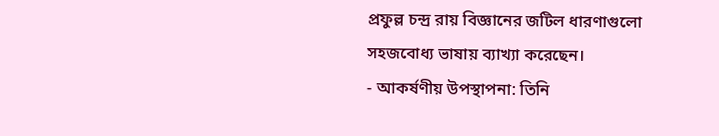প্রফুল্ল চন্দ্র রায় বিজ্ঞানের জটিল ধারণাগুলো সহজবোধ্য ভাষায় ব্যাখ্যা করেছেন।
- আকর্ষণীয় উপস্থাপনা: তিনি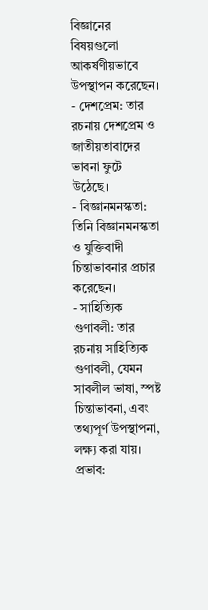বিজ্ঞানের বিষয়গুলো আকর্ষণীয়ভাবে উপস্থাপন করেছেন।
- দেশপ্রেম: তার রচনায় দেশপ্রেম ও জাতীয়তাবাদের ভাবনা ফুটে উঠেছে।
- বিজ্ঞানমনস্কতা: তিনি বিজ্ঞানমনস্কতা ও যুক্তিবাদী চিন্তাভাবনার প্রচার করেছেন।
- সাহিত্যিক গুণাবলী: তার রচনায় সাহিত্যিক গুণাবলী, যেমন সাবলীল ভাষা, স্পষ্ট চিন্তাভাবনা, এবং তথ্যপূর্ণ উপস্থাপনা, লক্ষ্য করা যায়।
প্রভাব: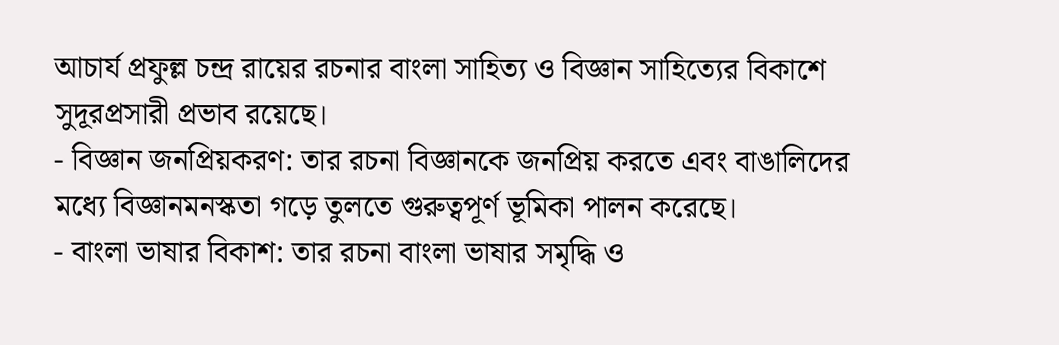আচার্য প্রফুল্ল চন্দ্র রায়ের রচনার বাংলা সাহিত্য ও বিজ্ঞান সাহিত্যের বিকাশে সুদূরপ্রসারী প্রভাব রয়েছে।
- বিজ্ঞান জনপ্রিয়করণ: তার রচনা বিজ্ঞানকে জনপ্রিয় করতে এবং বাঙালিদের মধ্যে বিজ্ঞানমনস্কতা গড়ে তুলতে গুরুত্বপূর্ণ ভূমিকা পালন করেছে।
- বাংলা ভাষার বিকাশ: তার রচনা বাংলা ভাষার সমৃদ্ধি ও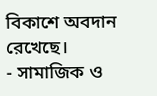বিকাশে অবদান রেখেছে।
- সামাজিক ও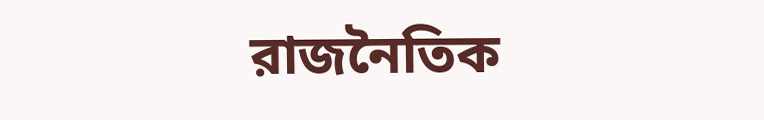রাজনৈতিক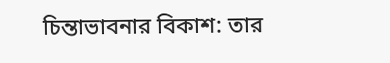চিন্তাভাবনার বিকাশ: তার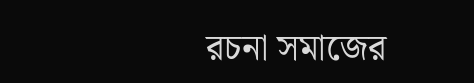রচনা সমাজের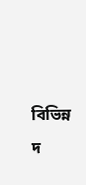বিভিন্ন দ